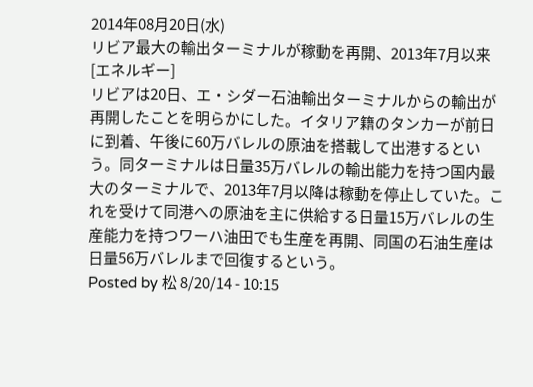2014年08月20日(水)
リビア最大の輸出ターミナルが稼動を再開、2013年7月以来
[エネルギー]
リビアは20日、エ・シダー石油輸出ターミナルからの輸出が再開したことを明らかにした。イタリア籍のタンカーが前日に到着、午後に60万バレルの原油を搭載して出港するという。同ターミナルは日量35万バレルの輸出能力を持つ国内最大のターミナルで、2013年7月以降は稼動を停止していた。これを受けて同港への原油を主に供給する日量15万バレルの生産能力を持つワーハ油田でも生産を再開、同国の石油生産は日量56万バレルまで回復するという。
Posted by 松 8/20/14 - 10:15